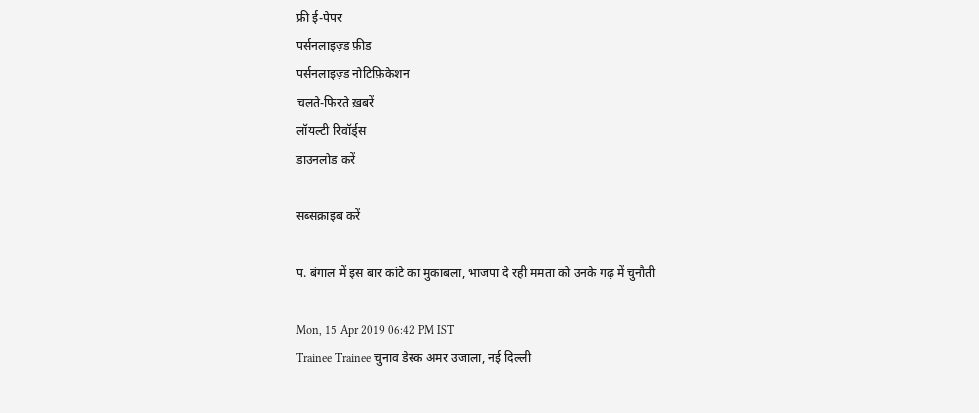फ्री ई-पेपर
पर्सनलाइज़्ड फ़ीड
पर्सनलाइज़्ड नोटिफ़िकेशन
चलते-फिरते ख़बरें
लॉयल्टी रिवॉर्ड्स
डाउनलोड करें

सब्सक्राइब करें

प. बंगाल में इस बार कांटे का मुकाबला, भाजपा दे रही ममता को उनके गढ़ में चुनौती

Mon, 15 Apr 2019 06:42 PM IST
Trainee Trainee चुनाव डेस्क अमर उजाला, नई दिल्ली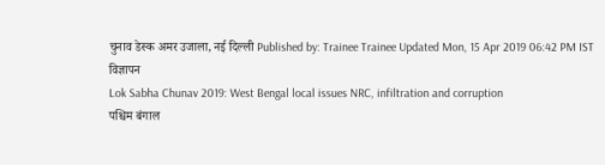चुनाव डेस्क अमर उजाला, नई दिल्ली Published by: Trainee Trainee Updated Mon, 15 Apr 2019 06:42 PM IST
विज्ञापन
Lok Sabha Chunav 2019: West Bengal local issues NRC, infiltration and corruption
पश्चिम बंगाल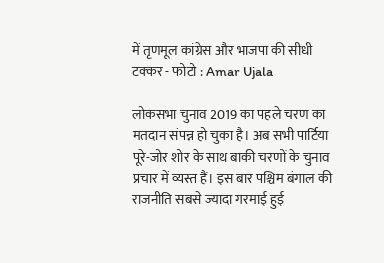में तृणमूल कांग्रेस और भाजपा की सीधी टक्कर - फोटो : Amar Ujala

लोकसभा चुनाव 2019 का पहले चरण का मतदान संपन्न हो चुका है। अब सभी पार्टिया पूरे-जोर शोर के साथ बाकी चरणों के चुनाव प्रचार में व्यस्त हैं। इस बार पश्चिम बंगाल की राजनीति सबसे ज्यादा गरमाई हुई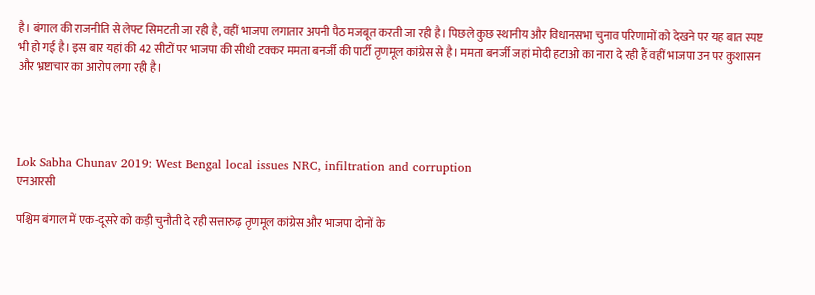है। बंगाल की राजनीति से लेफ्ट सिमटती जा रही है, वहीं भाजपा लगातार अपनी पैठ मजबूत करती जा रही है। पिछले कुछ स्थानीय और विधानसभा चुनाव परिणामों को देखने पर यह बात स्पष्ट भी हो गई है। इस बार यहां की 42 सीटों पर भाजपा की सीधी टक्कर ममता बनर्जी की पार्टी तृणमूल कांग्रेस से है। ममता बनर्जी जहां मोदी हटाओ का नारा दे रही हैं वहीं भाजपा उन पर कुशासन और भ्रष्टाचार का आरोप लगा रही है।




Lok Sabha Chunav 2019: West Bengal local issues NRC, infiltration and corruption
एनआरसी

पश्चिम बंगाल में एक-दूसरे को कड़ी चुनौती दे रही सत्तारुढ़ तृणमूल कांग्रेस और भाजपा दोनों के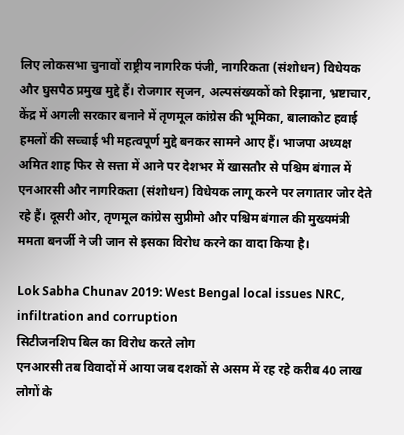लिए लोकसभा चुनावों राष्ट्रीय नागरिक पंजी, नागरिकता (संशोधन) विधेयक और घुसपैठ प्रमुख मुद्दे हैं। रोजगार सृजन, अल्पसंख्यकों को रिझाना, भ्रष्टाचार, केंद्र में अगली सरकार बनाने में तृणमूल कांग्रेस की भूमिका, बालाकोट हवाई हमलों की सच्चाई भी महत्वपूर्ण मुद्दे बनकर सामने आए हैं। भाजपा अध्यक्ष अमित शाह फिर से सत्ता में आने पर देशभर में खासतौर से पश्चिम बंगाल में एनआरसी और नागरिकता (संशोधन) विधेयक लागू करने पर लगातार जोर देते रहे हैं। दूसरी ओर, तृणमूल कांग्रेस सुप्रीमो और पश्चिम बंगाल की मुख्यमंत्री ममता बनर्जी ने जी जान से इसका विरोध करने का वादा किया है।

Lok Sabha Chunav 2019: West Bengal local issues NRC, infiltration and corruption
सिटीजनशिप बिल का विरोध करते लोग
एनआरसी तब विवादों में आया जब दशकों से असम में रह रहे करीब 40 लाख लोगों के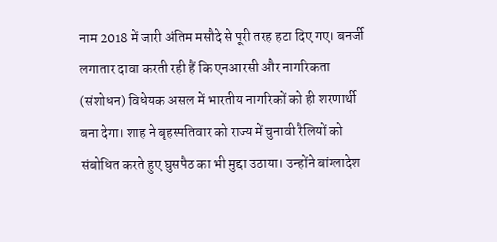नाम 2018 में जारी अंतिम मसौदे से पूरी तरह हटा दिए गए। बनर्जी लगातार दावा करती रही हैं कि एनआरसी और नागरिकता (संशोधन) विधेयक असल में भारतीय नागरिकों को ही शरणार्थी बना देगा। शाह ने बृहस्पतिवार को राज्य में चुनावी रैलियों को संबोधित करते हुए घुसपैठ का भी मुद्दा उठाया। उन्होंने बांग्लादेश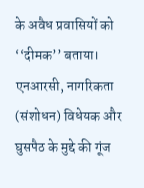के अवैध प्रवासियों को ‘‘दीमक’’ बताया। एनआरसी, नागरिकता (संशोधन) विधेयक और घुसपैठ के मुद्दे की गूंज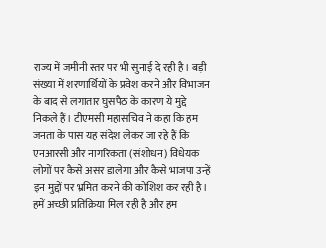राज्य में जमीनी स्तर पर भी सुनाई दे रही है। बड़ी संख्या में शरणार्थियों के प्रवेश करने और विभाजन के बाद से लगातार घुसपैठ के कारण ये मुद्दे निकले हैं। टीएमसी महासचिव ने कहा कि हम जनता के पास यह संदेश लेकर जा रहे हैं कि एनआरसी और नागरिकता (संशोधन) विधेयक लोगों पर कैसे असर डालेगा और कैसे भाजपा उन्हें इन मुद्दों पर भ्रमित करने की कोशिश कर रही है। हमें अच्छी प्रतिक्रिया मिल रही है और हम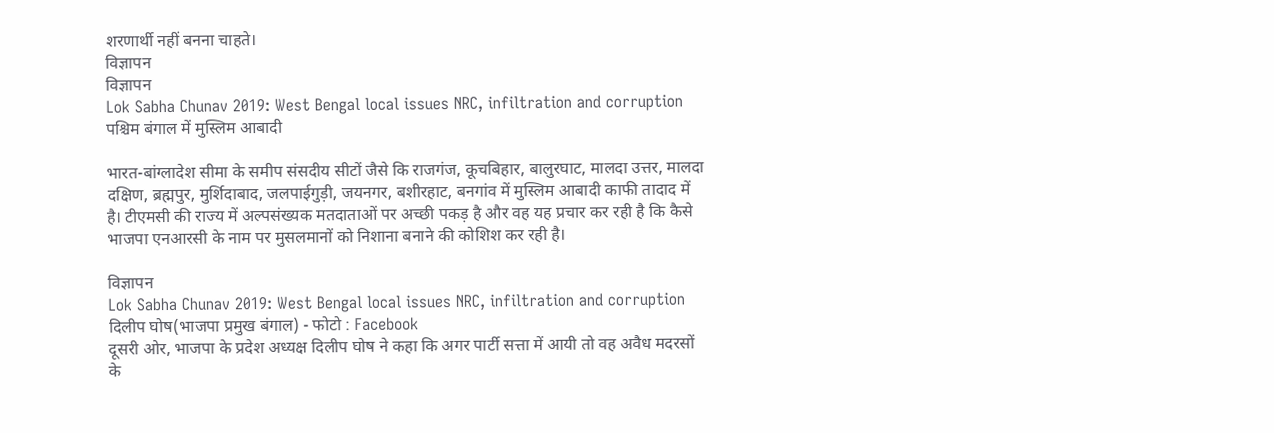शरणार्थी नहीं बनना चाहते।
विज्ञापन
विज्ञापन
Lok Sabha Chunav 2019: West Bengal local issues NRC, infiltration and corruption
पश्चिम बंगाल में मुस्लिम आबादी

भारत-बांग्लादेश सीमा के समीप संसदीय सीटों जैसे कि राजगंज, कूचबिहार, बालुरघाट, मालदा उत्तर, मालदा दक्षिण, ब्रह्मपुर, मुर्शिदाबाद, जलपाईगुड़ी, जयनगर, बशीरहाट, बनगांव में मुस्लिम आबादी काफी तादाद में है। टीएमसी की राज्य में अल्पसंख्यक मतदाताओं पर अच्छी पकड़ है और वह यह प्रचार कर रही है कि कैसे भाजपा एनआरसी के नाम पर मुसलमानों को निशाना बनाने की कोशिश कर रही है।

विज्ञापन
Lok Sabha Chunav 2019: West Bengal local issues NRC, infiltration and corruption
दिलीप घोष(भाजपा प्रमुख बंगाल) - फोटो : Facebook
दूसरी ओर, भाजपा के प्रदेश अध्यक्ष दिलीप घोष ने कहा कि अगर पार्टी सत्ता में आयी तो वह अवैध मदरसों के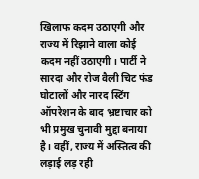खिलाफ कदम उठाएगी और राज्य में रिझाने वाला कोई कदम नहीं उठाएगी। पार्टी ने सारदा और रोज वैली चिट फंड घोटालों और नारद स्टिंग ऑपरेशन के बाद भ्रष्टाचार को भी प्रमुख चुनावी मुद्दा बनाया है। वहीं, राज्य में अस्तित्व की लड़ाई लड़ रही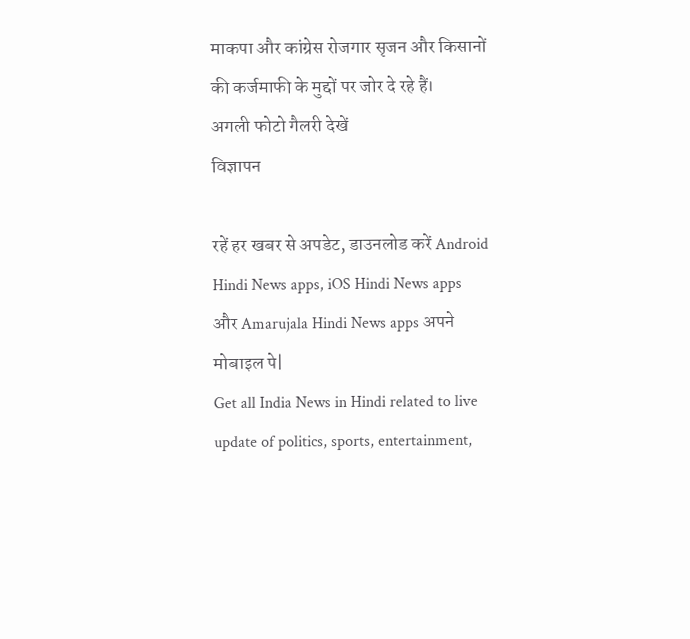माकपा और कांग्रेस रोजगार सृजन और किसानों की कर्जमाफी के मुद्दों पर जोर दे रहे हैं।
अगली फोटो गैलरी देखें
विज्ञापन

रहें हर खबर से अपडेट, डाउनलोड करें Android Hindi News apps, iOS Hindi News apps और Amarujala Hindi News apps अपने मोबाइल पे|
Get all India News in Hindi related to live update of politics, sports, entertainment,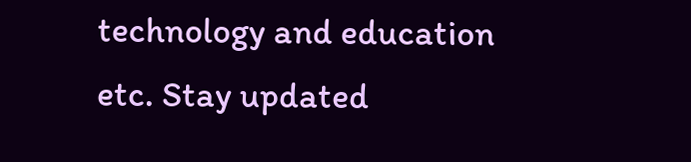technology and education etc. Stay updated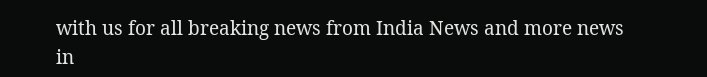with us for all breaking news from India News and more news in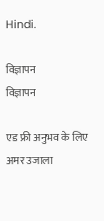Hindi.

विज्ञापन
विज्ञापन

एड फ्री अनुभव के लिए अमर उजाला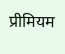प्रीमियम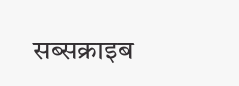सब्सक्राइब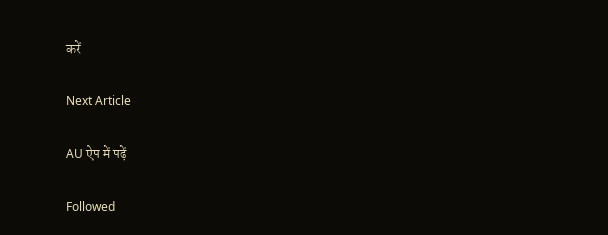करें

Next Article

AU ऐप में पढ़ें

Followed